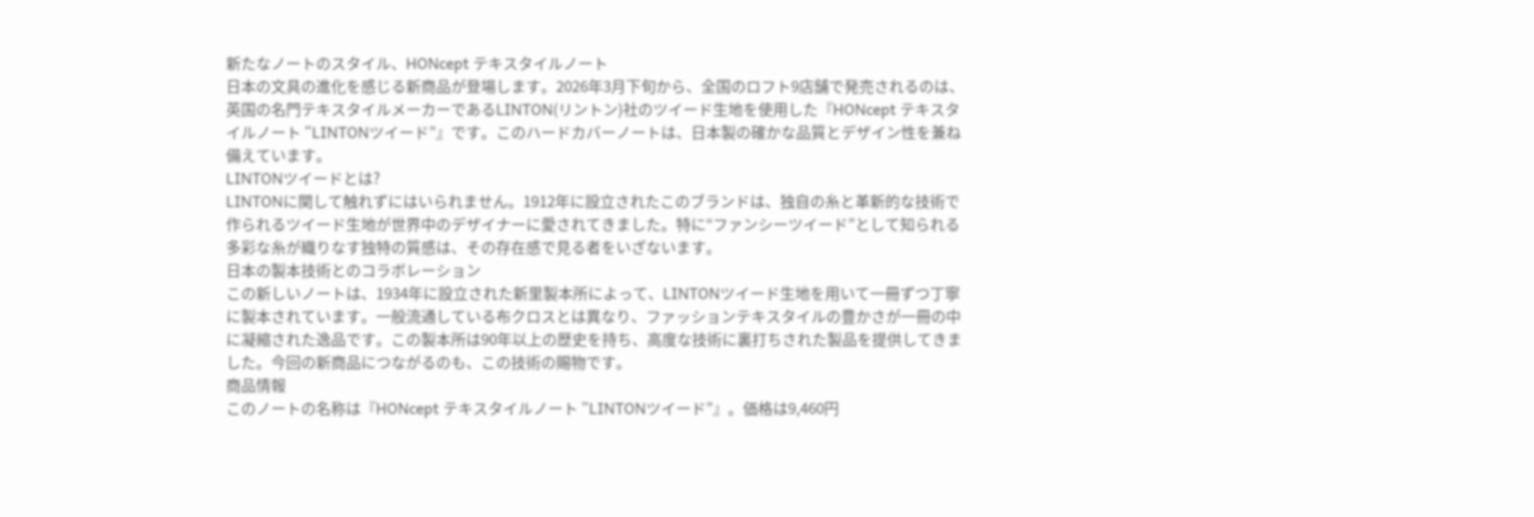新たなノートのスタイル、HONcept テキスタイルノート
日本の文具の進化を感じる新商品が登場します。2026年3月下旬から、全国のロフト9店舗で発売されるのは、英国の名門テキスタイルメーカーであるLINTON(リントン)社のツイード生地を使用した『HONcept テキスタイルノート “LINTONツイード”』です。このハードカバーノートは、日本製の確かな品質とデザイン性を兼ね備えています。
LINTONツイードとは?
LINTONに関して触れずにはいられません。1912年に設立されたこのブランドは、独自の糸と革新的な技術で作られるツイード生地が世界中のデザイナーに愛されてきました。特に“ファンシーツイード”として知られる多彩な糸が織りなす独特の質感は、その存在感で見る者をいざないます。
日本の製本技術とのコラボレーション
この新しいノートは、1934年に設立された新里製本所によって、LINTONツイード生地を用いて一冊ずつ丁寧に製本されています。一般流通している布クロスとは異なり、ファッションテキスタイルの豊かさが一冊の中に凝縮された逸品です。この製本所は90年以上の歴史を持ち、高度な技術に裏打ちされた製品を提供してきました。今回の新商品につながるのも、この技術の賜物です。
商品情報
このノートの名称は『HONcept テキスタイルノート “LINTONツイード”』。価格は9,460円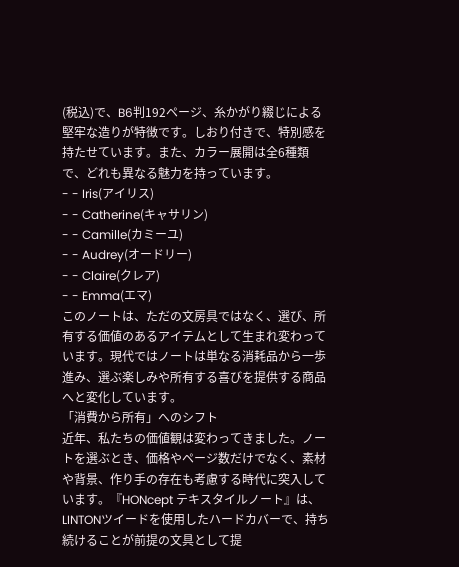(税込)で、B6判192ページ、糸かがり綴じによる堅牢な造りが特徴です。しおり付きで、特別感を持たせています。また、カラー展開は全6種類で、どれも異なる魅力を持っています。
- - Iris(アイリス)
- - Catherine(キャサリン)
- - Camille(カミーユ)
- - Audrey(オードリー)
- - Claire(クレア)
- - Emma(エマ)
このノートは、ただの文房具ではなく、選び、所有する価値のあるアイテムとして生まれ変わっています。現代ではノートは単なる消耗品から一歩進み、選ぶ楽しみや所有する喜びを提供する商品へと変化しています。
「消費から所有」へのシフト
近年、私たちの価値観は変わってきました。ノートを選ぶとき、価格やページ数だけでなく、素材や背景、作り手の存在も考慮する時代に突入しています。『HONcept テキスタイルノート』は、LINTONツイードを使用したハードカバーで、持ち続けることが前提の文具として提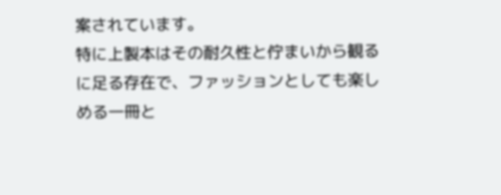案されています。
特に上製本はその耐久性と佇まいから観るに足る存在で、ファッションとしても楽しめる一冊と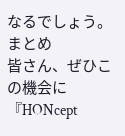なるでしょう。
まとめ
皆さん、ぜひこの機会に『HONcept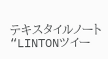テキスタイルノート “LINTONツイー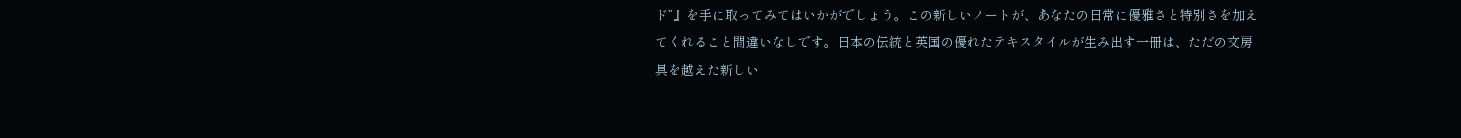ド”』を手に取ってみてはいかがでしょう。この新しいノートが、あなたの日常に優雅さと特別さを加えてくれること間違いなしです。日本の伝統と英国の優れたテキスタイルが生み出す一冊は、ただの文房具を越えた新しい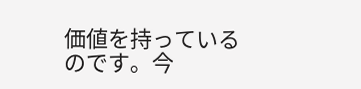価値を持っているのです。今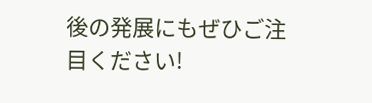後の発展にもぜひご注目ください!